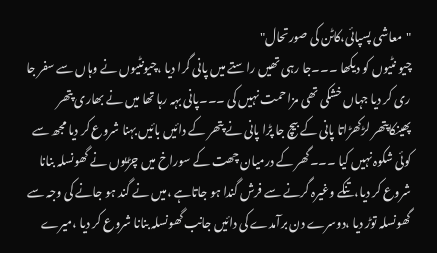"معاشی پسپائی،کاٹن کی صورتحال"
چیو نٹیوں کو دیکھا ۔۔۔جا رہی تھیں راستے میں پانی گرا دیا ،چیونٹیوں نے وہاں سے سفر جا ری کر دیا جہاں خشکی تھی مزاحمت نہیں کی ۔۔۔پانی بہہ رہا تھا میں نے بھاری پتھر پھینکاپتھر لڑکھڑاتا پانی کے بیچ جا پڑا پانی نے پتھر کے دائیں بائیں بہنا شروع کر دیا مجھ سے کوئی شکوہ نہیں کیا ۔۔۔گھر کے درمیان چھت کے سوراخ میں چڑیوں نے گھونسلہ بنانا شروع کر دیا،تنکے وغیرہ گرنے سے فرش گندا ہو جاتاہے ،میں نے گند ہو جانے کی وجہ سے گھونسلہ توڑ دیا ،دوسرے دن برآمدے کی دائیں جانب گھونسلہ بنانا شروع کر دیا ،میرے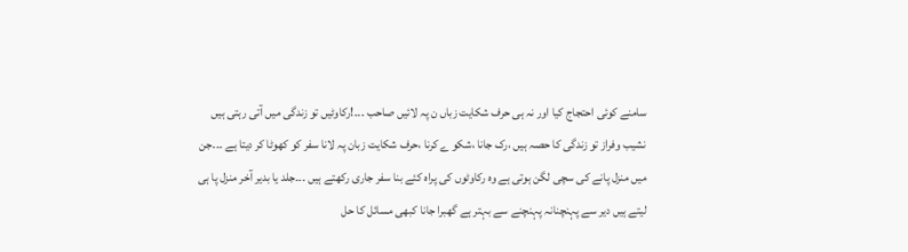سامنے کوئی احتجاج کیا اور نہ ہی حرف شکایت زباں ن پہ لائیں صاحب ۔۔۔!رکاوٹیں تو زندگی میں آتی رہتی ہیں نشیب وفراز تو زندگی کا حصہ ہیں ،رک جانا ،شکو ے کرنا ،حرف شکایت زبان پہ لانا سفر کو کھوٹا کر دیتا ہے ۔۔۔جن میں منزل پانے کی سچی لگن ہوتی ہے وہ رکاوٹوں کی پراہ کئے بنا سفر جاری رکھتے ہیں ۔۔۔جلد یا بدیر آخر منزل پا ہی لیتے ہیں دیر سے پہنچنانہ پہنچنے سے بہتر ہے گھبرا جانا کبھی مسائل کا حل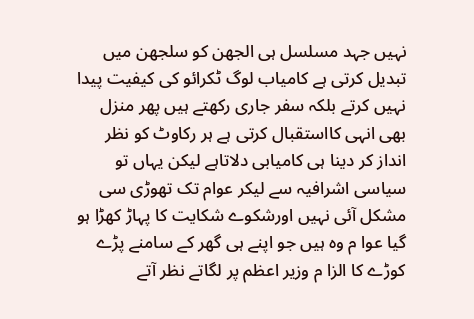نہیں جہد مسلسل ہی الجھن کو سلجھن میں تبدیل کرتی ہے کامیاب لوگ ٹکرائو کی کیفیت پیدا نہیں کرتے بلکہ سفر جاری رکھتے ہیں پھر منزل بھی انہی کااستقبال کرتی ہے ہر رکاوٹ کو نظر انداز کر دینا ہی کامیابی دلاتاہے لیکن یہاں تو سیاسی اشرافیہ سے لیکر عوام تک تھوڑی سی مشکل آئی نہیں اورشکوے شکایت کا پہاڑ کھڑا ہو گیا عوا م وہ ہیں جو اپنے ہی گھر کے سامنے پڑے کوڑے کا الزا م وزیر اعظم پر لگاتے نظر آتے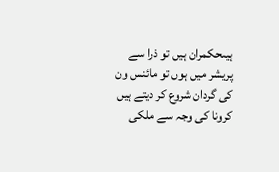ہیںحکمران ہیں تو ذرا سے پریشر میں ہوں تو مائنس ون کی گردان شروع کر دیتے ہیں کرونا کی وجہ سے ملکی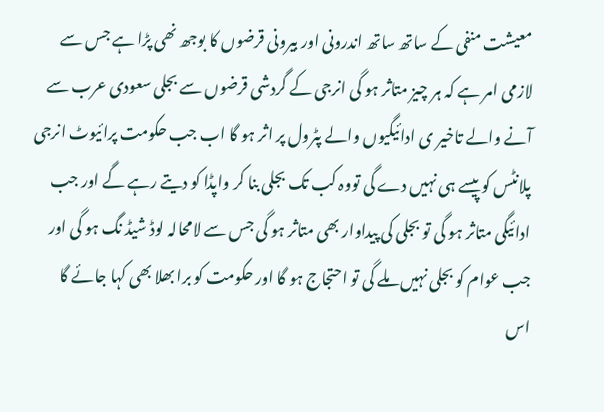معیشت منفی کے ساتھ ساتھ اندرونی اور بیرونی قرضوں کا بوجھ نھی پڑا ہے جس سے لازمی امر ہے کہ ہر چیز متاثر ہو گی انرجی کے گردشی قرضوں سے بجلی سعودی عرب سے آنے والے تاخیر ی ادائیگیوں والے پٹرول پر اثر ہو گا اب جب حکومت پرائیوٹ انرجی پلانٹس کو پیسے ہی نہیں دے گی تووہ کب تک بجلی بنا کر واپڈا کو دیتے رہے گے اور جب ادائیگی متاثر ہو گی تو بجلی کی پیداوار بھی متاثر ہو گی جس سے لامحالہ لوڈ شیڈ نگ ہو گی اور جب عوام کو بجلی نہیں ملے گی تو احتجاج ہو گا اور حکومت کو برا بھلا بھی کہا جائے گا اس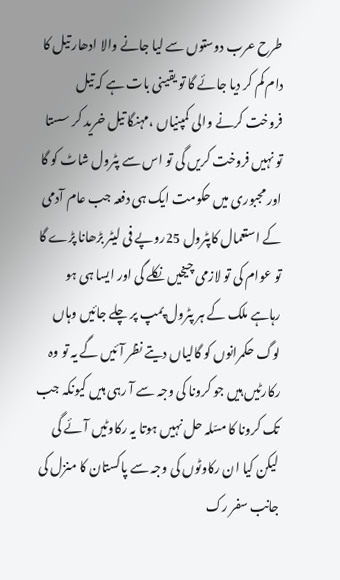طرح عرب دوستوں سے لیا جانے والا ادھار تیل کا دام کم کر دیا جائے گا تو یقینی بات ہے کہ تیل فروخت کرنے والی کمپنیاں ،مہنگا تیل خرید کر سستا تو نہیں فروخت کریں گی تو اس سے پٹرول شاٹ کو گا اور مجبوری میں حکومت ایک ہی دفعہ جب عام آدمی کے استعمال کاپٹرول 25روپے فی لیٹر بڑھانا پڑے گا تو عوام کی تو لازمی چیخیں نکلے گی اور ایسا ہی ہو رہاہے ملک کے ہر پٹرول پمپ پر چلے جائیں وہاں لوگ حکمرانوں کو گالیاں دیتے نظر آئیں گے یہ تو وہ رکارٹیں ہیں جو کرونا کی وجہ سے آ رہی ہیں کیونکہ جب تک کرونا کا مسّلہ حل نہیں ہوتا یہ رکاوٹیں آئے گی لیکن کیا ان رکاوٹوں کی وجہ سے پاکستان کا منزل کی جانب سفر رک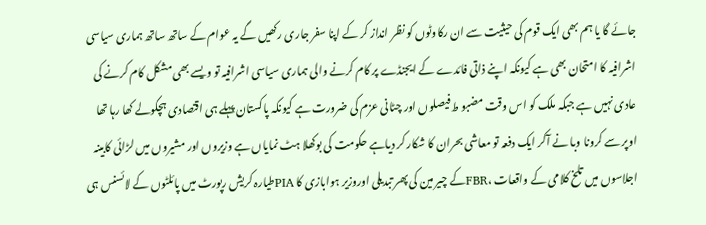جائے گا یا ہم بھی ایک قوم کی حیثیت سے ان رکاوٹوں کو نظر انداز کر کے اپنا سفر جاری رکھیں گے یہ عوام کے ساتھ ساتھ ہماری سیاسی اشرافیہ کا امتحان بھی ہے کیونکہ اپنے ذاتی فائدے کے ایجنڈے پر کام کرنے والی ہماری سیاسی اشرافیہ تو ویسے بھی مشکل کام کرنے کی عادی نہیں ہے جبکہ ملک کو اس وقت مضبو ط فیصلوں اور چٹانی عزم کی ضرورت ہے کیونکہ پاکستان پہلے ہی اقتصادی ہچکولے کھا رہا تھا اوپر سے کرونا وبا نے آکر ایک دفعہ تو معاشی بحران کا شکار کر دیاہے حکومت کی بوکھلا ہٹ نمایاں ہے وزیروں اور مشیروں میں لڑائی کابینہ اجلاسوں میں تلخ کلامی کے واقعات ،FBRکے چیر مین کی پھر تبدیلی اوروزیر ہوابازی کا PIAطیارہ کریش رپورٹ میں پائلٹوں کے لائسنس ہی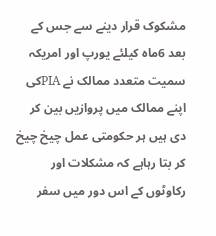مشکوک قرار دینے سے جس کے بعد 6ماہ کیلئے یورپ اور امریکہ سمیت متعدد ممالک نے PIAکی اپنے ممالک میں پروازیں بین کر دی ہیں ہر حکومتی عمل چیخ چیخ کر بتا رہاہے کہ مشکلات اور رکاوٹوں کے اس دور میں سفر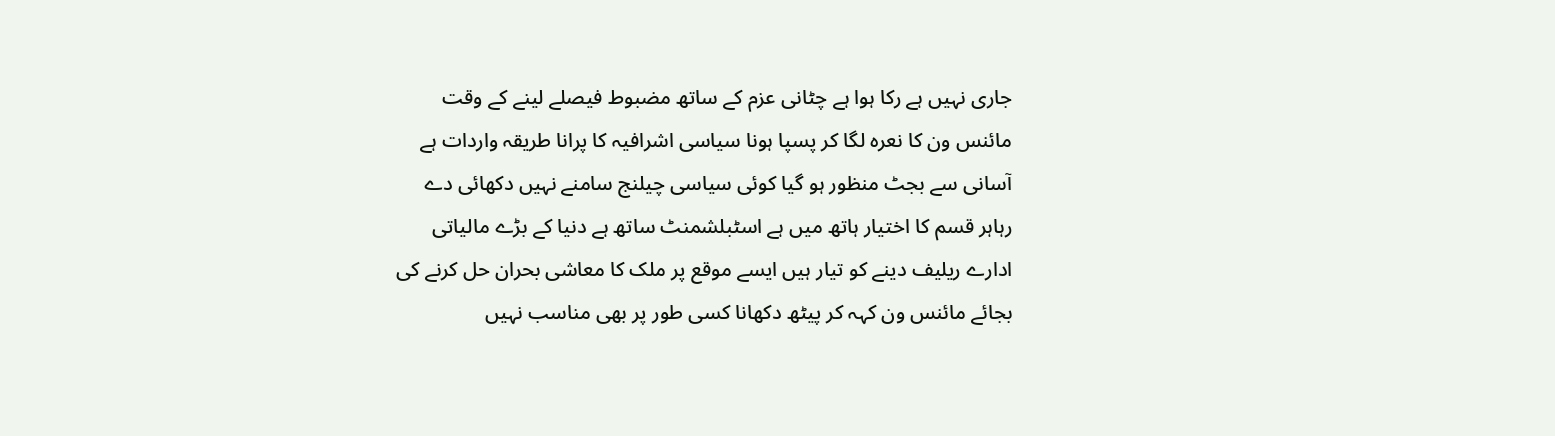جاری نہیں ہے رکا ہوا ہے چٹانی عزم کے ساتھ مضبوط فیصلے لینے کے وقت مائنس ون کا نعرہ لگا کر پسپا ہونا سیاسی اشرافیہ کا پرانا طریقہ واردات ہے آسانی سے بجٹ منظور ہو گیا کوئی سیاسی چیلنج سامنے نہیں دکھائی دے رہاہر قسم کا اختیار ہاتھ میں ہے اسٹبلشمنٹ ساتھ ہے دنیا کے بڑے مالیاتی ادارے ریلیف دینے کو تیار ہیں ایسے موقع پر ملک کا معاشی بحران حل کرنے کی بجائے مائنس ون کہہ کر پیٹھ دکھانا کسی طور پر بھی مناسب نہیں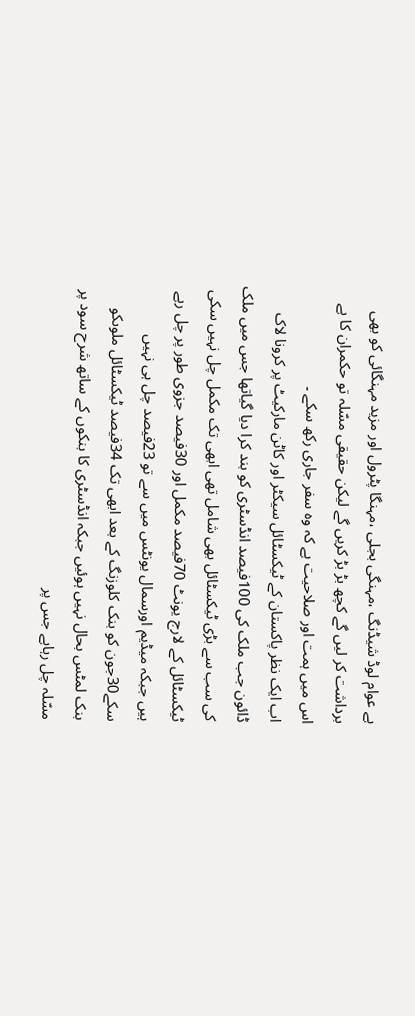ہے عوام لوڈ شیڈنگ ،مہنگی بجلی ،مہنگا پٹرول اور مزید مہنگائی کو بھی برداشت کر لیں گے کچھ بڑ بڑ کریں گے لیکن حقیقی مسّلہ تو حکمران کا ہے اس میں ہمت اور صلاحیت ہے کہ وہ سفر جاری رکھ سکے ۔
اب ایک نظر پاکستان کے ٹیکسٹائل سیکٹر اور کاٹن مارکیٹ پر کرونا لاک ڈائون جب ملک کی 100فیصد انڈسٹری کو بند کرا دیا گیاتھا جس میں ملک کی سب سے بڑی ٹیکسٹائل بھی شامل تھی ابھی تک مکمل چل نہیں سکی ٹیکسٹائل کے لارج یونٹ 70فیصد مکمل اور 30فیصد جزوی طور پر چل رہے ہیں جبکہ میڈیم اورسمال یونٹس میں سے تو 23فیصد چل ہی نہیں سکے30جون کو بنک کلوزنگ کے بعد ابھی تک 34فیصد ٹیکسٹائل ملوںکو بنک لمٹس بحال نہیں ہوئیں جبکہ انڈسٹری کا بنکوں کے ساتھ شرح سود پر مسّلہ چل رہاہے جس پر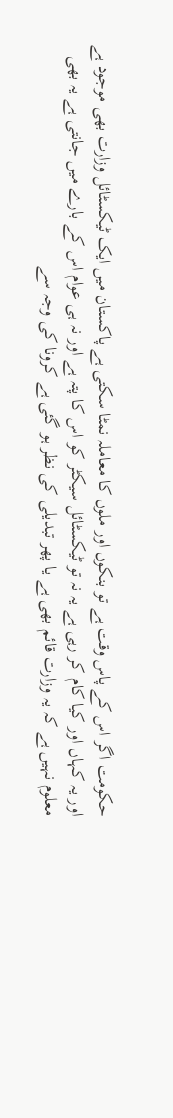حکومت اگر اس کے پاس وقت ہے تو بنکوں اور ملوں کا معاملہ نمٹا سکتی ہے پاکستان میں ایک ٹیکسٹائل وزارت بھی موجود ہے اور یہ کہاں اور کیا کام کر رہی ہے یہ نہ تو ٹیکسٹائل سیکٹر کو اس کا پتہ ہے اور نہ ہی عوام اس کے بارے میں جانتی ہے یہ بھی معلوم نہیں ہے کہ یہ وزارت قائم بھی ہے یا پھر تبدیلی کی نظر ہو گئی ہے کرونا کی وجہ سے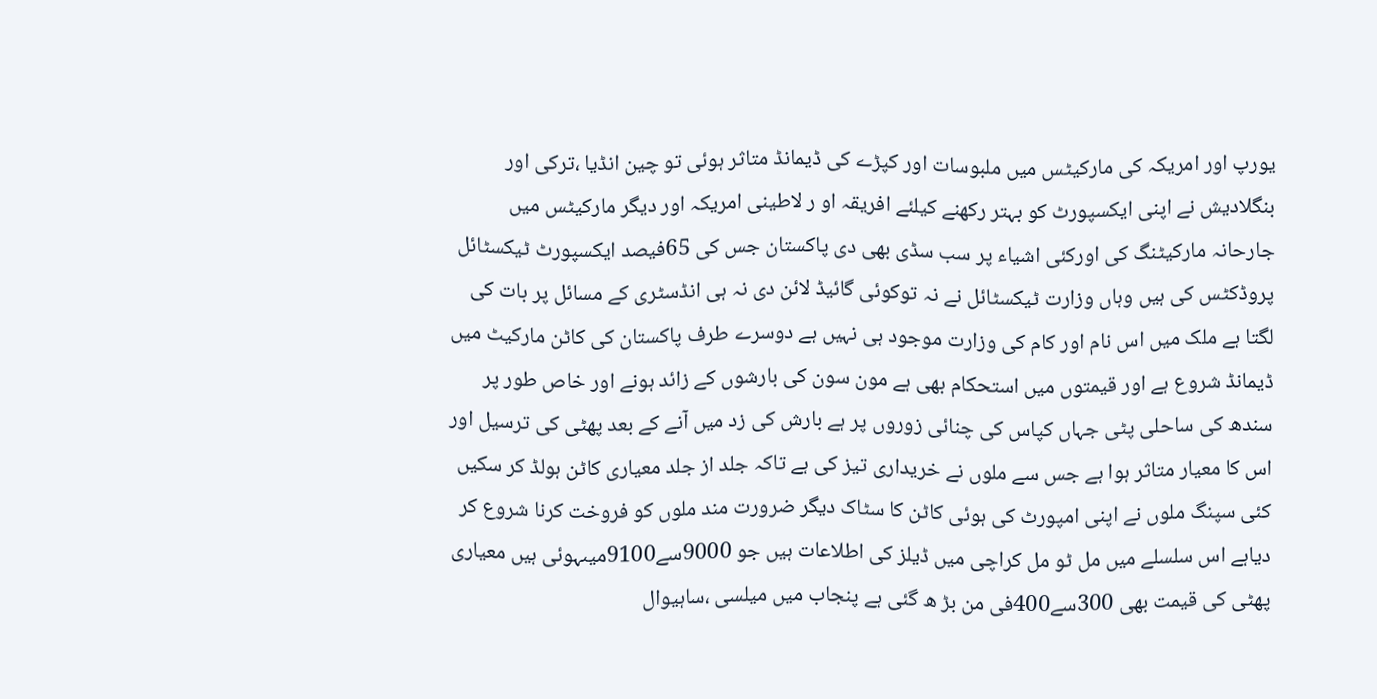یورپ اور امریکہ کی مارکیٹس میں ملبوسات اور کپڑے کی ڈیمانڈ متاثر ہوئی تو چین انڈیا ،ترکی اور بنگلادیش نے اپنی ایکسپورٹ کو بہتر رکھنے کیلئے افریقہ او ر لاطینی امریکہ اور دیگر مارکیٹس میں جارحانہ مارکیٹنگ کی اورکئی اشیاء پر سب سڈی بھی دی پاکستان جس کی 65فیصد ایکسپورٹ ٹیکسٹائل پروڈکٹس کی ہیں وہاں وزارت ٹیکسٹائل نے نہ توکوئی گائیڈ لائن دی نہ ہی انڈسٹری کے مسائل پر بات کی لگتا ہے ملک میں اس نام اور کام کی وزارت موجود ہی نہیں ہے دوسرے طرف پاکستان کی کاٹن مارکیٹ میں ڈیمانڈ شروع ہے اور قیمتوں میں استحکام بھی ہے مون سون کی بارشوں کے زائد ہونے اور خاص طور پر سندھ کی ساحلی پٹی جہاں کپاس کی چنائی زوروں پر ہے بارش کی زد میں آنے کے بعد پھٹی کی ترسیل اور اس کا معیار متاثر ہوا ہے جس سے ملوں نے خریداری تیز کی ہے تاکہ جلد از جلد معیاری کاٹن ہولڈ کر سکیں کئی سپنگ ملوں نے اپنی امپورٹ کی ہوئی کاٹن کا سٹاک دیگر ضرورت مند ملوں کو فروخت کرنا شروع کر دیاہے اس سلسلے میں مل ٹو مل کراچی میں ڈیلز کی اطلاعات ہیں جو 9000سے9100میںہوئی ہیں معیاری پھٹی کی قیمت بھی 300سے400فی من بڑ ھ گئی ہے پنجاب میں میلسی ،ساہیوال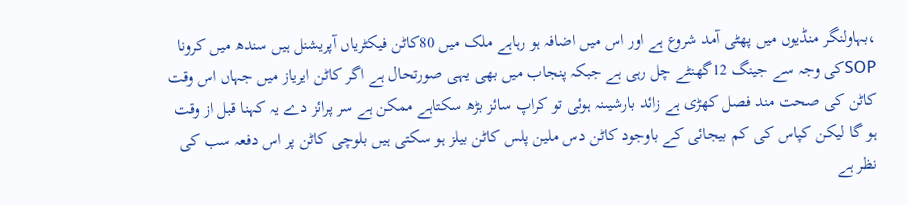،بہاولنگر منڈیوں میں پھٹی آمد شروع ہے اور اس میں اضافہ ہو رہاہے ملک میں 80کاٹن فیکٹریاں آپریشنل ہیں سندھ میں کرونا SOPکی وجہ سے جینگ 12گھنٹے چل رہی ہے جبکہ پنجاب میں بھی یہی صورتحال ہے اگر کاٹن ایریاز میں جہاں اس وقت کاٹن کی صحت مند فصل کھڑی ہے زائد بارشیںنہ ہوئی تو کراپ سائز بڑھ سکتاہے ممکن ہے سر پرائز دے یہ کہنا قبل از وقت ہو گا لیکن کپاس کی کم بیجائی کے باوجود کاٹن دس ملین پلس کاٹن بیلز ہو سکتی ہیں بلوچی کاٹن پر اس دفعہ سب کی نظر ہے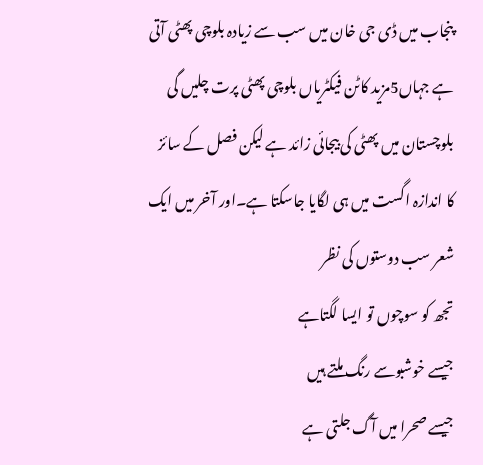پنجاب میں ڈی جی خان میں سب سے زیادہ بلوچی پھٹی آتی ہے جہاں5مزید کاٹن فیکٹریاں بلوچی پھٹی پرت چلیں گی بلوچستان میں پھٹی کی بیجائی زائد ہے لیکن فصل کے سائز کا اندازہ اگست میں ہی لگایا جاسکتا ہے۔اور آخر میں ایک شعر سب دوستوں کی نظر
تجھ کو سوچوں تو ایسا لگتاہے
جیسے خوشبوسے رنگ ملتے ہیں
جیسے صحرا میں آگ جلتی ہے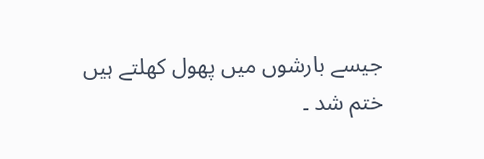جیسے بارشوں میں پھول کھلتے ہیں
ختم شد ۔